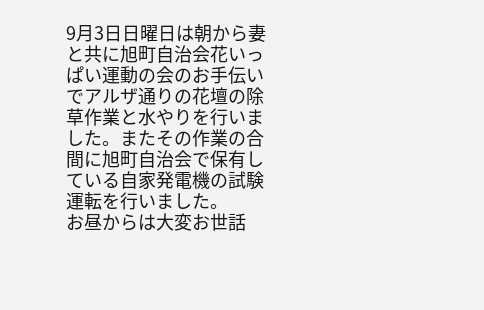9月3日日曜日は朝から妻と共に旭町自治会花いっぱい運動の会のお手伝いでアルザ通りの花壇の除草作業と水やりを行いました。またその作業の合間に旭町自治会で保有している自家発電機の試験運転を行いました。
お昼からは大変お世話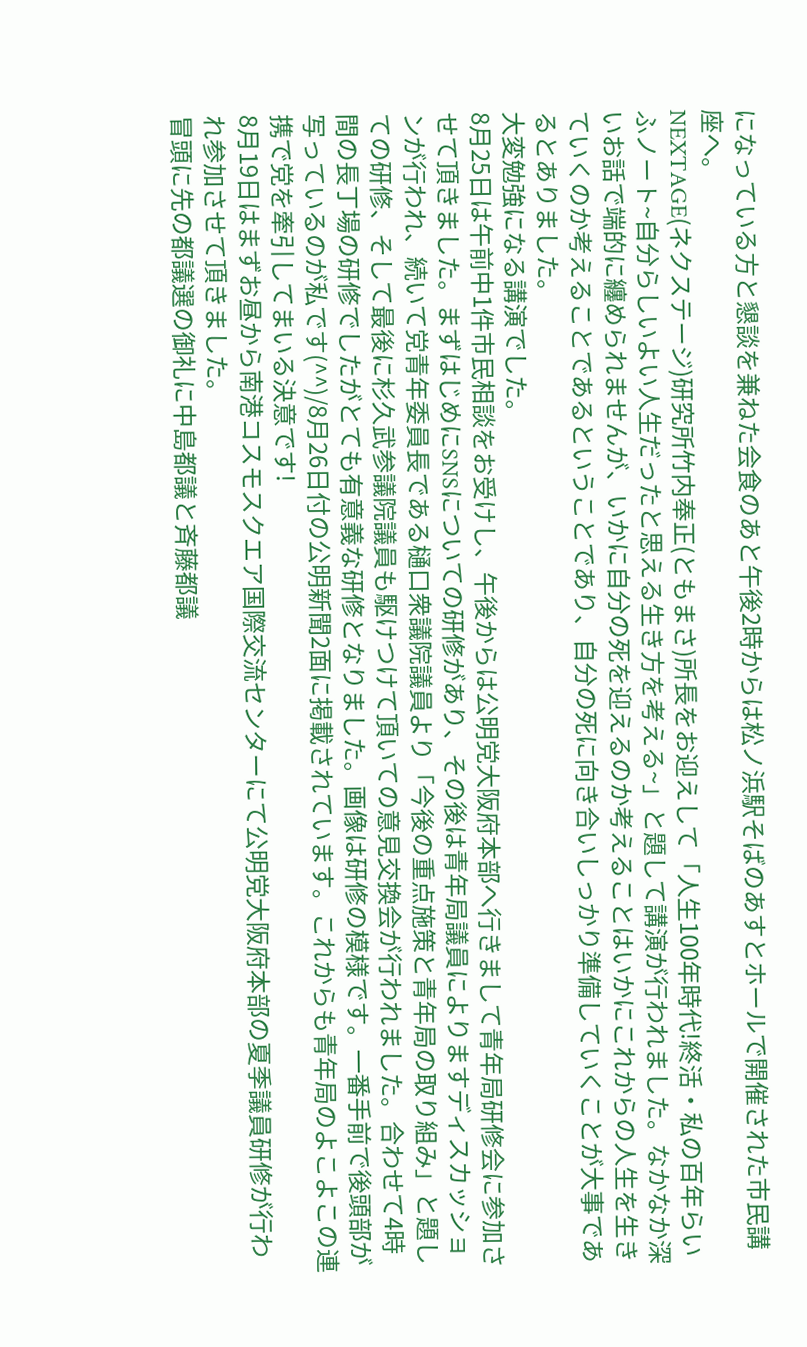になっている方と懇談を兼ねた会食のあと午後2時からは松ノ浜駅そばのあすとホールで開催された市民講座へ。
NEXTAGE(ネクステージ)研究所竹内奉正(ともまさ)所長をお迎えして「人生100年時代!終活・私の百年らいふノート~自分らしいよい人生だったと思える生き方を考える~」と題して講演が行われました。なかなか深いお話で端的に纏められませんが、いかに自分の死を迎えるのか考えることはいかにこれからの人生を生きていくのか考えることであるということであり、自分の死に向き合いしっかり準備していくことが大事であるとありました。
大変勉強になる講演でした。
8月25日は午前中1件市民相談をお受けし、午後からは公明党大阪府本部へ行きまして青年局研修会に参加させて頂きました。まずはじめにSNSについての研修があり、その後は青年局議員によりますディスカッションが行われ、続いて党青年委員長である樋口衆議院議員より「今後の重点施策と青年局の取り組み」と題しての研修、そして最後に杉久武参議院議員も駆けつけて頂いての意見交換会が行われました。合わせて4時間の長丁場の研修でしたがとても有意義な研修となりました。画像は研修の模様です。一番手前で後頭部が写っているのが私です(^^)/8月26日付の公明新聞2面に掲載されています。これからも青年局のよこよこの連携で党を牽引してまいる決意です!
8月19日はまずお昼から南港コスモスクエア国際交流センターにて公明党大阪府本部の夏季議員研修が行われ参加させて頂きました。
冒頭に先の都議選の御礼に中島都議と斉藤都議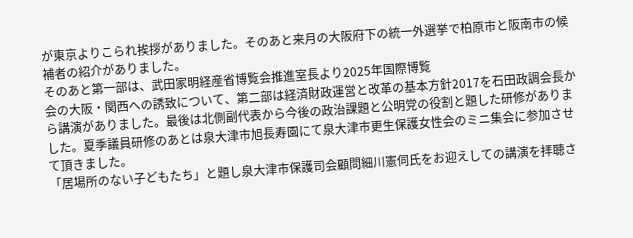が東京よりこられ挨拶がありました。そのあと来月の大阪府下の統一外選挙で柏原市と阪南市の候補者の紹介がありました。
そのあと第一部は、武田家明経産省博覧会推進室長より2025年国際博覧
会の大阪・関西への誘致について、第二部は経済財政運営と改革の基本方針2017を石田政調会長から講演がありました。最後は北側副代表から今後の政治課題と公明党の役割と題した研修がありました。夏季議員研修のあとは泉大津市旭長寿園にて泉大津市更生保護女性会のミニ集会に参加させて頂きました。
「居場所のない子どもたち」と題し泉大津市保護司会顧問細川憲伺氏をお迎えしての講演を拝聴さ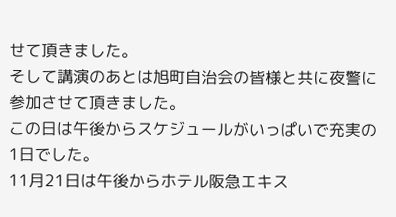せて頂きました。
そして講演のあとは旭町自治会の皆様と共に夜警に参加させて頂きました。
この日は午後からスケジュールがいっぱいで充実の1日でした。
11月21日は午後からホテル阪急エキス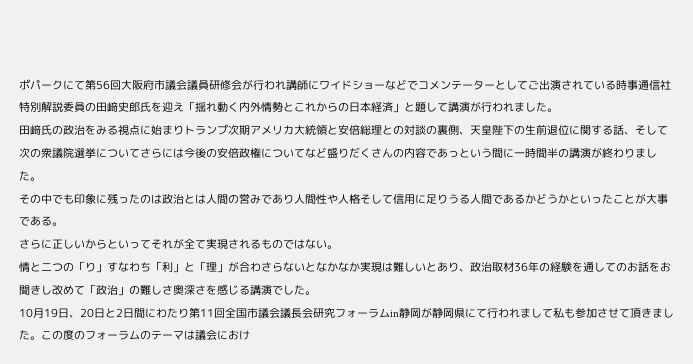ポパークにて第56回大阪府市議会議員研修会が行われ講師にワイドショーなどでコメンテーターとしてご出演されている時事通信社特別解説委員の田﨑史郎氏を迎え「揺れ動く内外情勢とこれからの日本経済」と題して講演が行われました。
田﨑氏の政治をみる視点に始まりトランプ次期アメリカ大統領と安倍総理との対談の裏側、天皇陛下の生前退位に関する話、そして次の衆議院選挙についてさらには今後の安倍政権についてなど盛りだくさんの内容であっという間に一時間半の講演が終わりました。
その中でも印象に残ったのは政治とは人間の営みであり人間性や人格そして信用に足りうる人間であるかどうかといったことが大事である。
さらに正しいからといってそれが全て実現されるものではない。
情と二つの「り」すなわち「利」と「理」が合わさらないとなかなか実現は難しいとあり、政治取材36年の経験を通してのお話をお聞きし改めて「政治」の難しさ奥深さを感じる講演でした。
10月19日、20日と2日間にわたり第11回全国市議会議長会研究フォーラムin静岡が静岡県にて行われまして私も参加させて頂きました。この度のフォーラムのテーマは議会におけ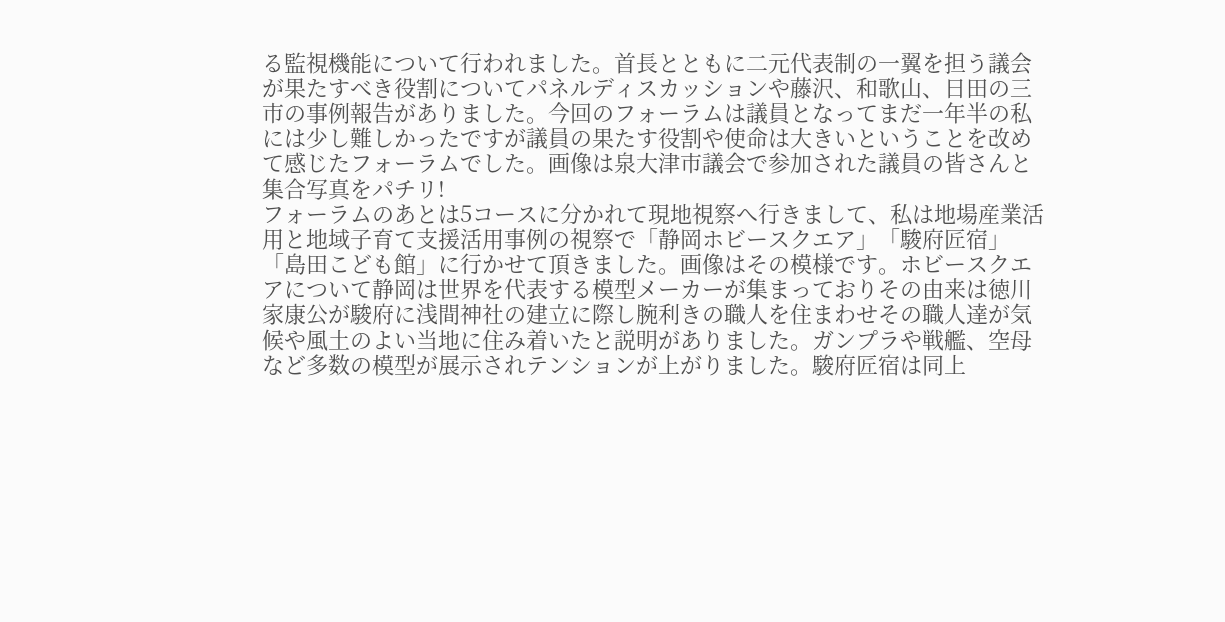る監視機能について行われました。首長とともに二元代表制の一翼を担う議会が果たすべき役割についてパネルディスカッションや藤沢、和歌山、日田の三市の事例報告がありました。今回のフォーラムは議員となってまだ一年半の私には少し難しかったですが議員の果たす役割や使命は大きいということを改めて感じたフォーラムでした。画像は泉大津市議会で参加された議員の皆さんと集合写真をパチリ!
フォーラムのあとは5コースに分かれて現地視察へ行きまして、私は地場産業活用と地域子育て支援活用事例の視察で「静岡ホビースクエア」「駿府匠宿」「島田こども館」に行かせて頂きました。画像はその模様です。ホビースクエアについて静岡は世界を代表する模型メーカーが集まっておりその由来は徳川家康公が駿府に浅間神社の建立に際し腕利きの職人を住まわせその職人達が気候や風土のよい当地に住み着いたと説明がありました。ガンプラや戦艦、空母など多数の模型が展示されテンションが上がりました。駿府匠宿は同上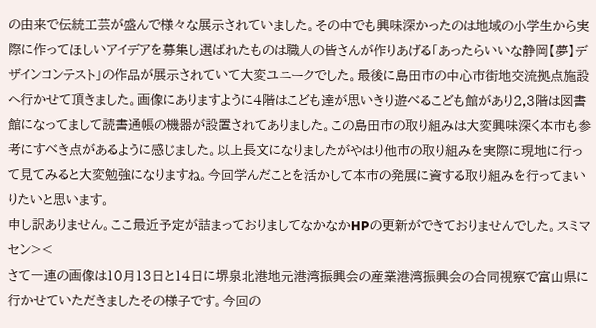の由来で伝統工芸が盛んで様々な展示されていました。その中でも興味深かったのは地域の小学生から実際に作ってほしいアイデアを募集し選ばれたものは職人の皆さんが作りあげる「あったらいいな静岡【夢】デザインコンテスト」の作品が展示されていて大変ユニークでした。最後に島田市の中心市街地交流拠点施設へ行かせて頂きました。画像にありますように4階はこども達が思いきり遊べるこども館があり2,3階は図書館になってまして読書通帳の機器が設置されてありました。この島田市の取り組みは大変興味深く本市も参考にすべき点があるように感じました。以上長文になりましたがやはり他市の取り組みを実際に現地に行って見てみると大変勉強になりますね。今回学んだことを活かして本市の発展に資する取り組みを行ってまいりたいと思います。
申し訳ありません。ここ最近予定が詰まっておりましてなかなかHPの更新ができておりませんでした。スミマセン><
さて一連の画像は10月13日と14日に堺泉北港地元港湾振興会の産業港湾振興会の合同視察で富山県に行かせていただきましたその様子です。今回の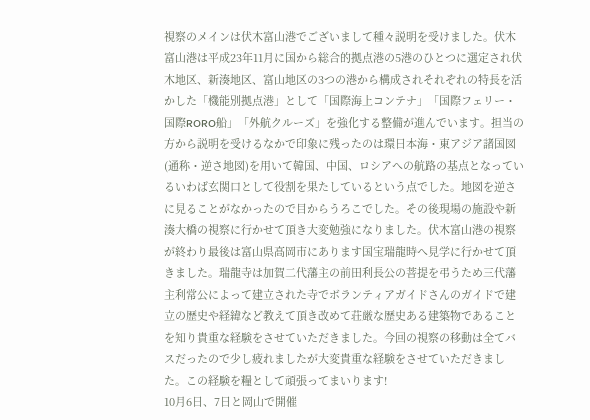視察のメインは伏木富山港でございまして種々説明を受けました。伏木富山港は平成23年11月に国から総合的拠点港の5港のひとつに選定され伏木地区、新湊地区、富山地区の3つの港から構成されそれぞれの特長を活かした「機能別拠点港」として「国際海上コンテナ」「国際フェリー・国際RORO船」「外航クルーズ」を強化する整備が進んでいます。担当の方から説明を受けるなかで印象に残ったのは環日本海・東アジア諸国図(通称・逆さ地図)を用いて韓国、中国、ロシアへの航路の基点となっているいわば玄関口として役割を果たしているという点でした。地図を逆さに見ることがなかったので目からうろこでした。その後現場の施設や新湊大橋の視察に行かせて頂き大変勉強になりました。伏木富山港の視察が終わり最後は富山県高岡市にあります国宝瑞龍時へ見学に行かせて頂きました。瑞龍寺は加賀二代藩主の前田利長公の菩提を弔うため三代藩主利常公によって建立された寺でボランティアガイドさんのガイドで建立の歴史や経緯など教えて頂き改めて荘厳な歴史ある建築物であることを知り貴重な経験をさせていただきました。今回の視察の移動は全てバスだったので少し疲れましたが大変貴重な経験をさせていただきました。この経験を糧として頑張ってまいります!
10月6日、7日と岡山で開催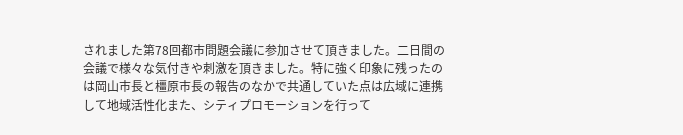されました第78回都市問題会議に参加させて頂きました。二日間の会議で様々な気付きや刺激を頂きました。特に強く印象に残ったのは岡山市長と橿原市長の報告のなかで共通していた点は広域に連携して地域活性化また、シティプロモーションを行って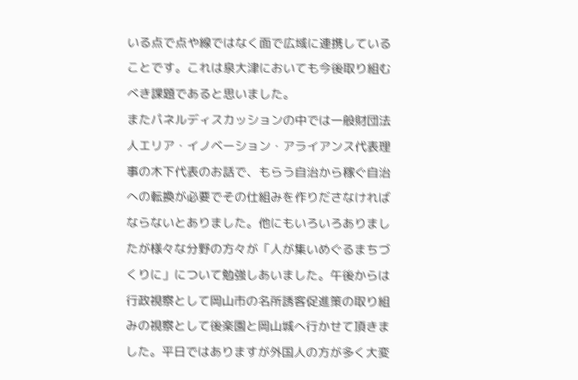いる点で点や線ではなく面で広域に連携していることです。これは泉大津においても今後取り組むべき課題であると思いました。
またパネルディスカッションの中では一般財団法人エリア・イノベーション・アライアンス代表理事の木下代表のお話で、もらう自治から稼ぐ自治への転換が必要でその仕組みを作りださなければならないとありました。他にもいろいろありましたが様々な分野の方々が「人が集いめぐるまちづくりに」について勉強しあいました。午後からは行政視察として岡山市の名所誘客促進策の取り組みの視察として後楽園と岡山城へ行かせて頂きました。平日ではありますが外国人の方が多く大変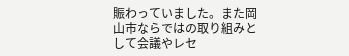賑わっていました。また岡山市ならではの取り組みとして会議やレセ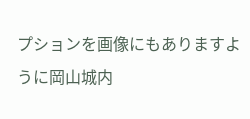プションを画像にもありますように岡山城内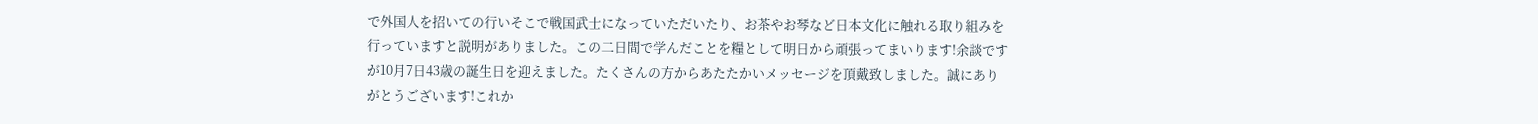で外国人を招いての行いそこで戦国武士になっていただいたり、お茶やお琴など日本文化に触れる取り組みを行っていますと説明がありました。この二日間で学んだことを糧として明日から頑張ってまいります!余談ですが10月7日43歳の誕生日を迎えました。たくさんの方からあたたかいメッセージを頂戴致しました。誠にありがとうございます!これか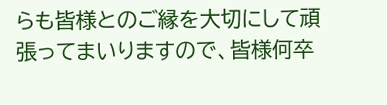らも皆様とのご縁を大切にして頑張ってまいりますので、皆様何卒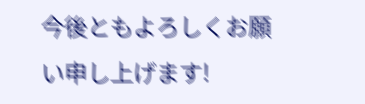今後ともよろしくお願い申し上げます!